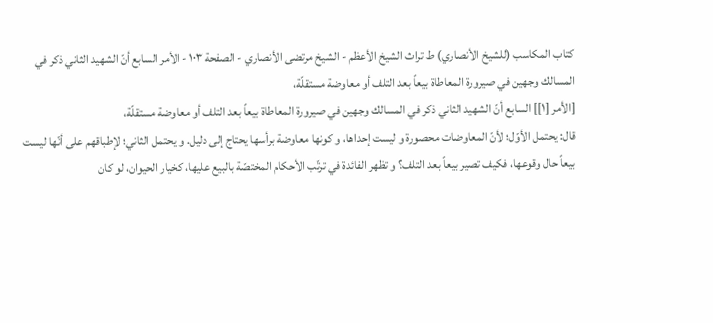كتاب المكاسب (للشيخ الأنصاري) ط تراث الشيخ الأعظم - الشيخ مرتضى الأنصاري - الصفحة ١٠٣ - الأمر السابع أنّ الشهيد الثاني ذكر في المسالك وجهين في صيرورة المعاطاة بيعاً بعد التلف أو معاوضة مستقلّة،
[الأمر [١]] السابع أنّ الشهيد الثاني ذكر في المسالك وجهين في صيرورة المعاطاة بيعاً بعد التلف أو معاوضة مستقلّة،
قال: يحتمل الأوّل؛ لأنّ المعاوضات محصورة و ليست إحداها، و كونها معاوضة برأسها يحتاج إلى دليل. و يحتمل الثاني؛ لإطباقهم على أنّها ليست بيعاً حال وقوعها، فكيف تصير بيعاً بعد التلف؟ و تظهر الفائدة في ترتّب الأحكام المختصّة بالبيع عليها، كخيار الحيوان، لو كان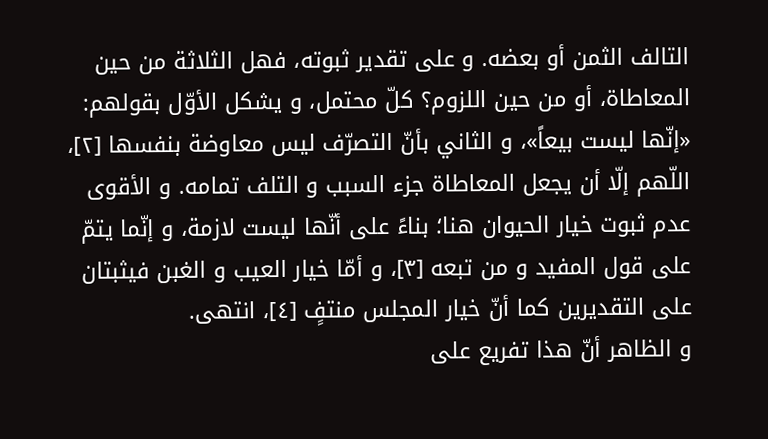التالف الثمن أو بعضه. و على تقدير ثبوته، فهل الثلاثة من حين المعاطاة، أو من حين اللزوم؟ كلّ محتمل، و يشكل الأوّل بقولهم: «إنّها ليست بيعاً»، و الثاني بأنّ التصرّف ليس معاوضة بنفسها [٢]، اللّهم إلّا أن يجعل المعاطاة جزء السبب و التلف تمامه. و الأقوى عدم ثبوت خيار الحيوان هنا؛ بناءً على أنّها ليست لازمة، و إنّما يتمّ على قول المفيد و من تبعه [٣]، و أمّا خيار العيب و الغبن فيثبتان على التقديرين كما أنّ خيار المجلس منتفٍ [٤]، انتهى.
و الظاهر أنّ هذا تفريع على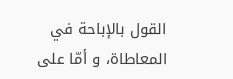القول بالإباحة في المعاطاة، و أمّا على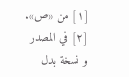[١] من «ص».
[٢] في المصدر و نسخة بدل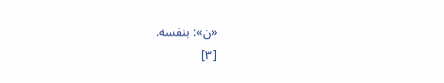«ن»: بنفسه.
[٣]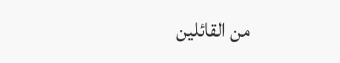من القائلين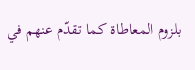بلزوم المعاطاة كما تقدّم عنهم في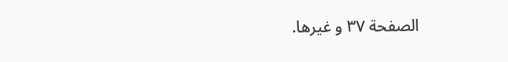الصفحة ٣٧ و غيرها.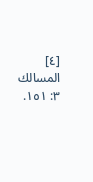[٤] المسالك ٣: ١٥١.